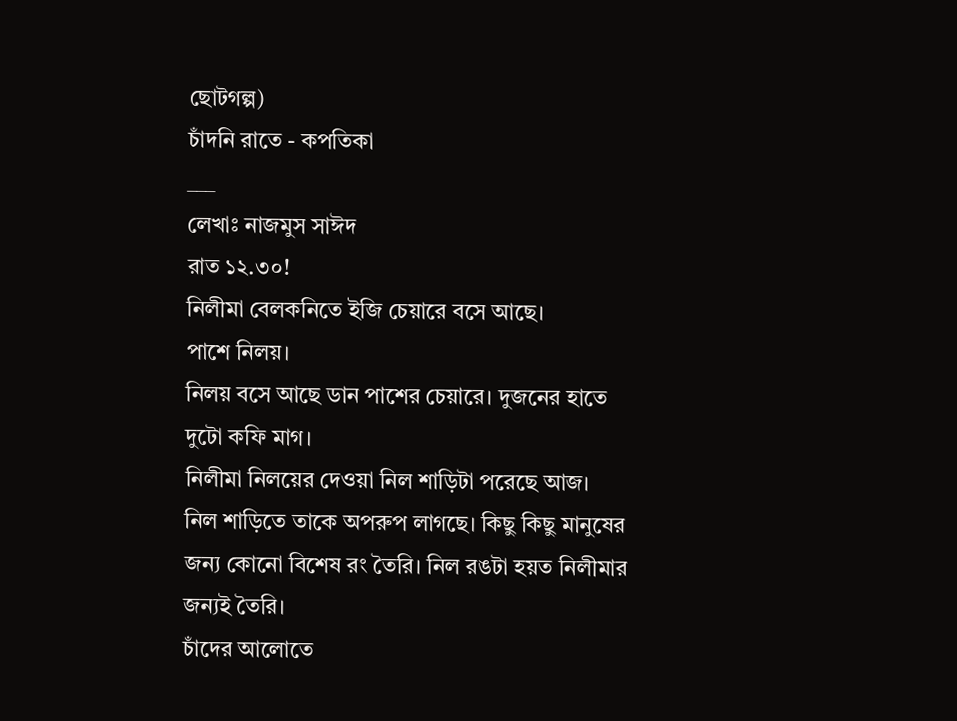ছোটগল্প)
চাঁদনি রাতে - কপতিকা
___
লেখাঃ নাজমুস সাঈদ
রাত ১২.৩০!
নিলীমা বেলকনিতে ইজি চেয়ারে বসে আছে।
পাশে নিলয়।
নিলয় বসে আছে ডান পাশের চেয়ারে। দুজনের হাতে
দুটো কফি মাগ।
নিলীমা নিলয়ের দেওয়া নিল শাড়িটা পরেছে আজ।
নিল শাড়িতে তাকে অপরুপ লাগছে। কিছু কিছু মানুষের
জন্য কোনো বিশেষ রং তৈরি। নিল রঙটা হয়ত নিলীমার
জন্যই তৈরি।
চাঁদের আলোতে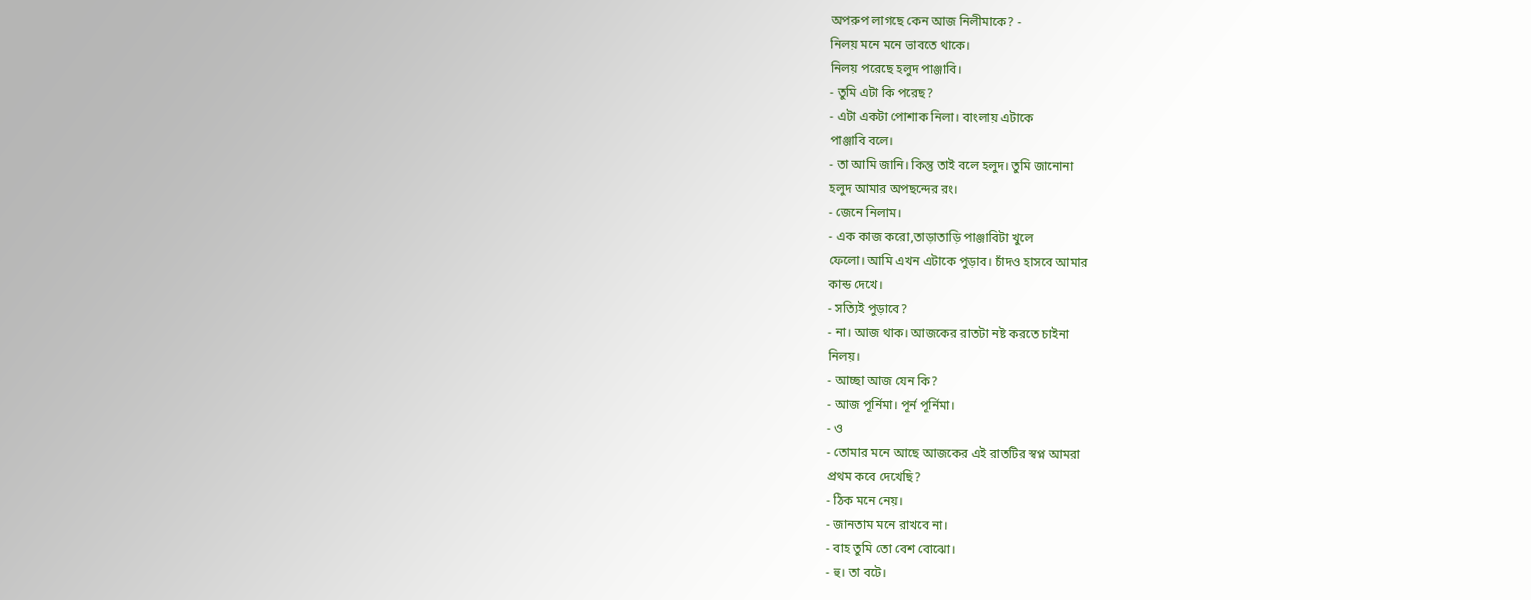অপরুপ লাগছে কেন আজ নিলীমাকে? -
নিলয় মনে মনে ভাবতে থাকে।
নিলয় পরেছে হলুদ পাঞ্জাবি।
- তুমি এটা কি পরেছ?
- এটা একটা পোশাক নিলা। বাংলায় এটাকে
পাঞ্জাবি বলে।
- তা আমি জানি। কিন্তু তাই বলে হলুদ। তুমি জানোনা
হলুদ আমার অপছন্দের রং।
- জেনে নিলাম।
- এক কাজ করো,তাড়াতাড়ি পাঞ্জাবিটা খুলে
ফেলো। আমি এখন এটাকে পুড়াব। চাঁদও হাসবে আমার
কান্ড দেখে।
- সত্যিই পুড়াবে?
- না। আজ থাক। আজকের রাতটা নষ্ট করতে চাইনা
নিলয়।
- আচ্ছা আজ যেন কি?
- আজ পূর্নিমা। পূর্ন পূর্নিমা।
- ও
- তোমার মনে আছে আজকের এই রাতটির স্বপ্ন আমরা
প্রথম কবে দেখেছি?
- ঠিক মনে নেয়।
- জানতাম মনে রাখবে না।
- বাহ তুমি তো বেশ বোঝো।
- হু। তা বটে।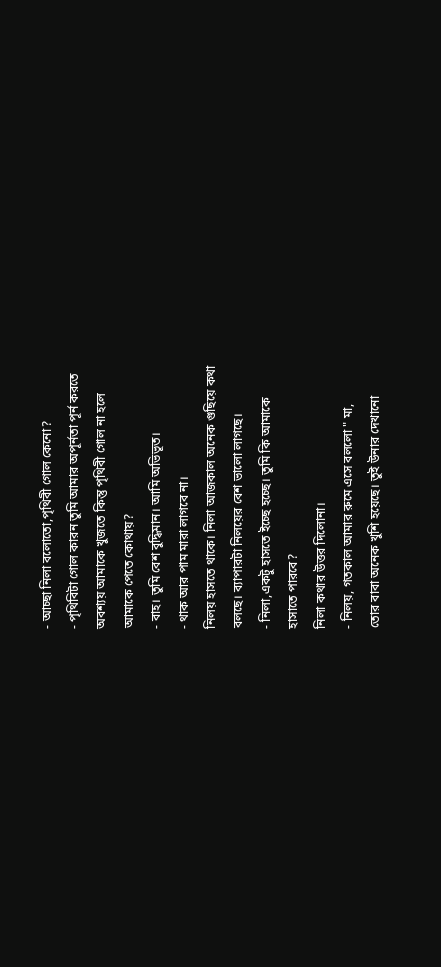- আচ্ছা নিলা বলোতো,পৃথিবী গোল কেনো?
- পৃথিবিটা গোল কারন তুমি আমার অপূর্নতা পূর্ন করতে
অবশ্যয় আমাকে খুজতে কিন্তু পৃথিবী গোল না হলে
আমাকে পেতে কোথায়?
- বাহ। তুমি বেশ বুদ্ধিমান। আমি অভিভূত।
- থাক আর পাম মারা লাগবে না।
নিলয় হাসতে থাকে। নিলা আজকাল অনেক গুছিয়ে কথা
বলছে। ব্যাপারটা নিলয়ের বেশ ভালো লাগছে।
- নিলা,একটু হাসতে ইচ্ছে হচ্ছে। তুমি কি আমাকে
হাসাতে পারবে?
নিলা কথার উত্তর দিলোনা।
- নিলয়, গতকাল আমার রুমে এসে বললো " মা,
তোর বাবা অনেক খুশি হয়েছে। তুই উনার দেখানো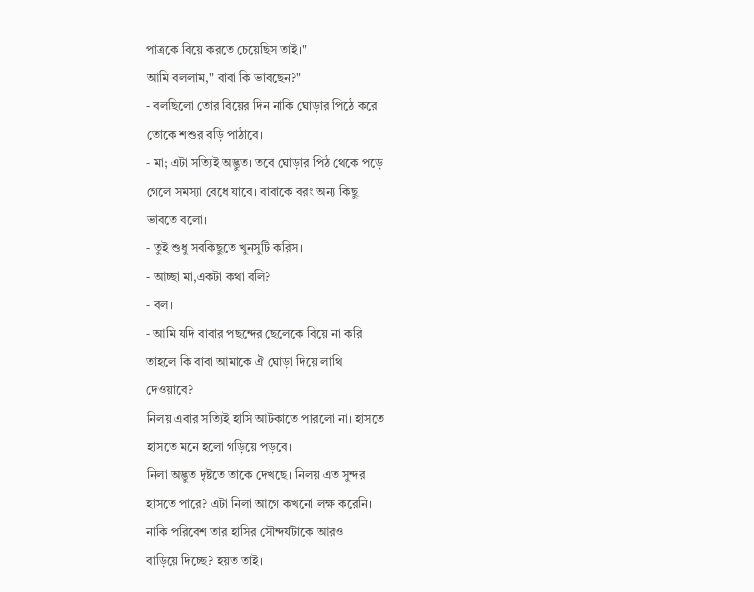পাত্রকে বিয়ে করতে চেয়েছিস তাই।"
আমি বললাম," বাবা কি ভাবছেন?"
- বলছিলো তোর বিয়ের দিন নাকি ঘোড়ার পিঠে করে
তোকে শশুর বড়ি পাঠাবে।
- মা; এটা সত্যিই অদ্ভুত। তবে ঘোড়ার পিঠ থেকে পড়ে
গেলে সমস্যা বেধে যাবে। বাবাকে বরং অন্য কিছু
ভাবতে বলো।
- তুই শুধু সবকিছুতে খুনসুটি করিস।
- আচ্ছা মা,একটা কথা বলি?
- বল।
- আমি যদি বাবার পছন্দের ছেলেকে বিয়ে না করি
তাহলে কি বাবা আমাকে ঐ ঘোড়া দিয়ে লাথি
দেওয়াবে?
নিলয় এবার সত্যিই হাসি আটকাতে পারলো না। হাসতে
হাসতে মনে হলো গড়িয়ে পড়বে।
নিলা অদ্ভুত দৃষ্টতে তাকে দেখছে। নিলয় এত সুন্দর
হাসতে পারে? এটা নিলা আগে কখনো লক্ষ করেনি।
নাকি পরিবেশ তার হাসির সৌন্দর্যটাকে আরও
বাড়িয়ে দিচ্ছে? হয়ত তাই।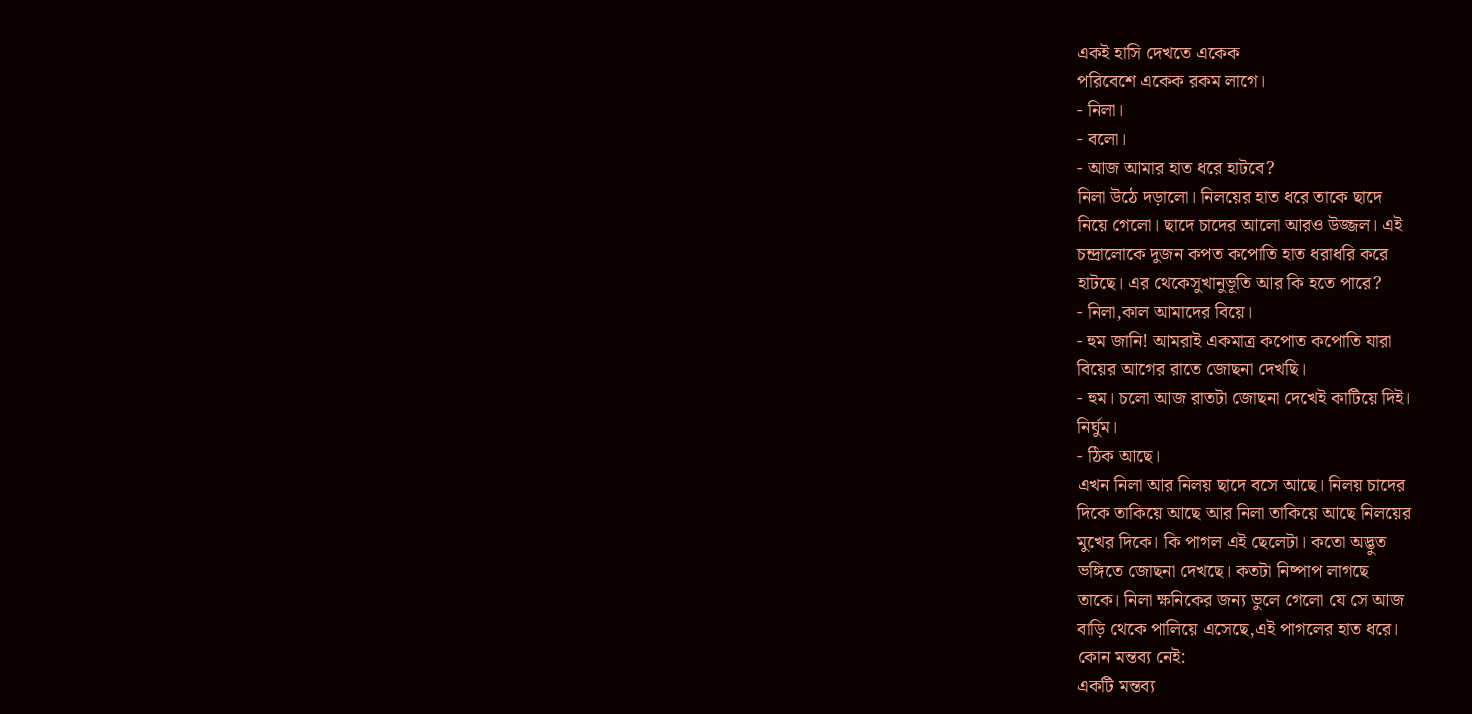একই হাসি দেখতে একেক
পরিবেশে একেক রকম লাগে।
- নিলা।
- বলো।
- আজ আমার হাত ধরে হাটবে?
নিলা উঠে দড়ালো। নিলয়ের হাত ধরে তাকে ছাদে
নিয়ে গেলো। ছাদে চাদের আলো আরও উজ্জল। এই
চন্দ্রালোকে দুজন কপত কপোতি হাত ধরাধরি করে
হাটছে। এর থেকেসুখানুভূতি আর কি হতে পারে?
- নিলা,কাল আমাদের বিয়ে।
- হুম জানি! আমরাই একমাত্র কপোত কপোতি যারা
বিয়ের আগের রাতে জোছনা দেখছি।
- হুম। চলো আজ রাতটা জোছনা দেখেই কাটিয়ে দিই।
নির্ঘুম।
- ঠিক আছে।
এখন নিলা আর নিলয় ছাদে বসে আছে। নিলয় চাদের
দিকে তাকিয়ে আছে আর নিলা তাকিয়ে আছে নিলয়ের
মুখের দিকে। কি পাগল এই ছেলেটা। কতো অদ্ভুত
ভঙ্গিতে জোছনা দেখছে। কতটা নিষ্পাপ লাগছে
তাকে। নিলা ক্ষনিকের জন্য ভুলে গেলো যে সে আজ
বাড়ি থেকে পালিয়ে এসেছে,এই পাগলের হাত ধরে।
কোন মন্তব্য নেই:
একটি মন্তব্য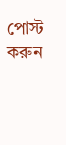পোস্ট করুন